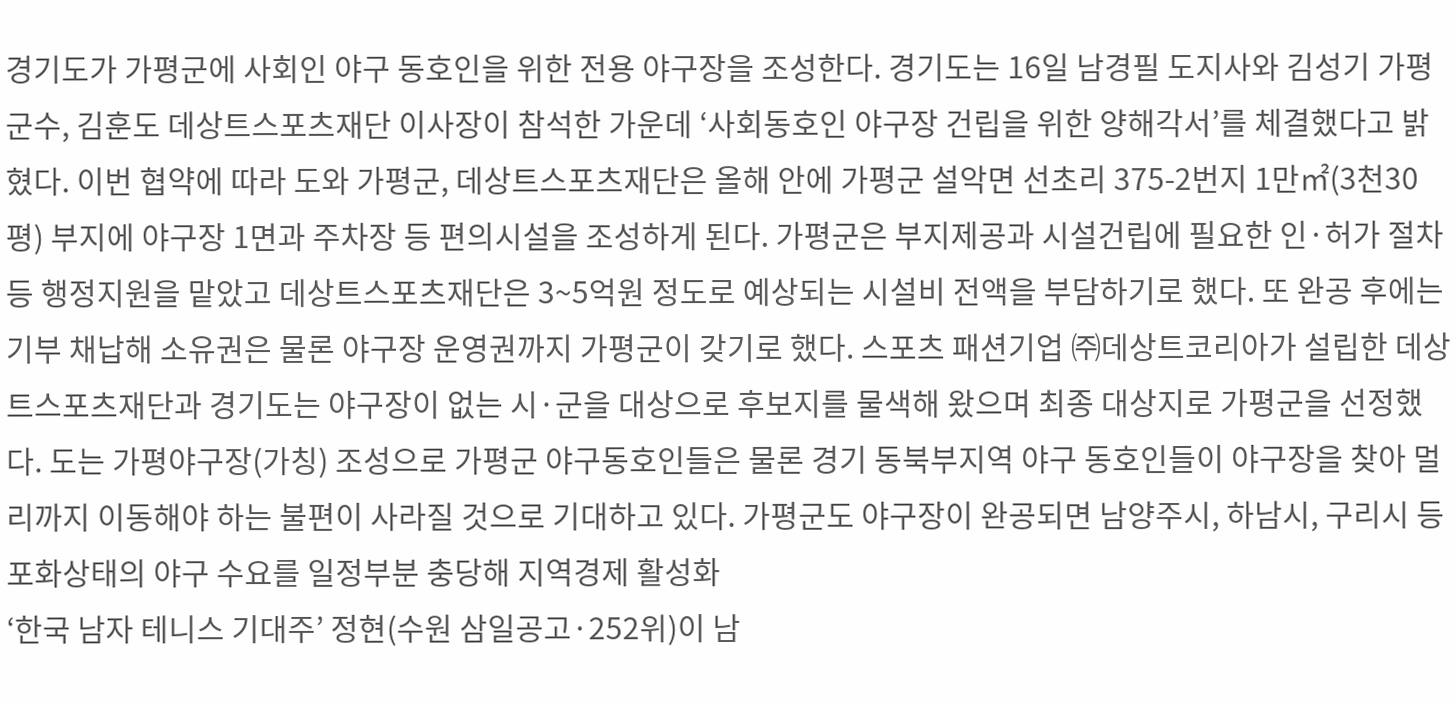경기도가 가평군에 사회인 야구 동호인을 위한 전용 야구장을 조성한다. 경기도는 16일 남경필 도지사와 김성기 가평군수, 김훈도 데상트스포츠재단 이사장이 참석한 가운데 ‘사회동호인 야구장 건립을 위한 양해각서’를 체결했다고 밝혔다. 이번 협약에 따라 도와 가평군, 데상트스포츠재단은 올해 안에 가평군 설악면 선초리 375-2번지 1만㎡(3천30평) 부지에 야구장 1면과 주차장 등 편의시설을 조성하게 된다. 가평군은 부지제공과 시설건립에 필요한 인·허가 절차 등 행정지원을 맡았고 데상트스포츠재단은 3~5억원 정도로 예상되는 시설비 전액을 부담하기로 했다. 또 완공 후에는 기부 채납해 소유권은 물론 야구장 운영권까지 가평군이 갖기로 했다. 스포츠 패션기업 ㈜데상트코리아가 설립한 데상트스포츠재단과 경기도는 야구장이 없는 시·군을 대상으로 후보지를 물색해 왔으며 최종 대상지로 가평군을 선정했다. 도는 가평야구장(가칭) 조성으로 가평군 야구동호인들은 물론 경기 동북부지역 야구 동호인들이 야구장을 찾아 멀리까지 이동해야 하는 불편이 사라질 것으로 기대하고 있다. 가평군도 야구장이 완공되면 남양주시, 하남시, 구리시 등 포화상태의 야구 수요를 일정부분 충당해 지역경제 활성화
‘한국 남자 테니스 기대주’ 정현(수원 삼일공고·252위)이 남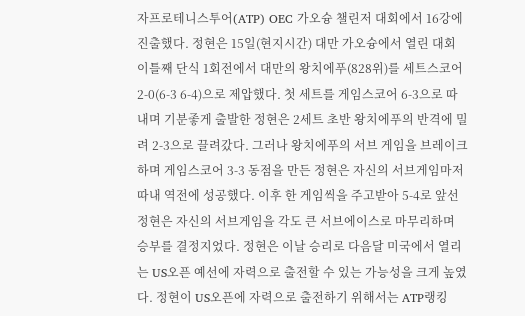자프로테니스투어(ATP) OEC 가오슝 챌린저 대회에서 16강에 진출했다. 정현은 15일(현지시간) 대만 가오슝에서 열린 대회 이틀째 단식 1회전에서 대만의 왕치에푸(828위)를 세트스코어 2-0(6-3 6-4)으로 제압했다. 첫 세트를 게임스코어 6-3으로 따내며 기분좋게 출발한 정현은 2세트 초반 왕치에푸의 반격에 밀려 2-3으로 끌려갔다. 그러나 왕치에푸의 서브 게임을 브레이크하며 게임스코어 3-3 동점을 만든 정현은 자신의 서브게임마저 따내 역전에 성공했다. 이후 한 게임씩을 주고받아 5-4로 앞선 정현은 자신의 서브게임을 각도 큰 서브에이스로 마무리하며 승부를 결정지었다. 정현은 이날 승리로 다음달 미국에서 열리는 US오픈 예선에 자력으로 출전할 수 있는 가능성을 크게 높였다. 정현이 US오픈에 자력으로 출전하기 위해서는 ATP랭킹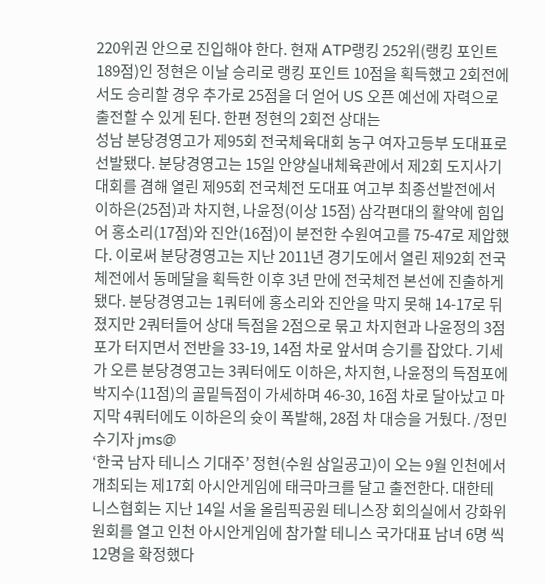220위권 안으로 진입해야 한다. 현재 ATP랭킹 252위(랭킹 포인트 189점)인 정현은 이날 승리로 랭킹 포인트 10점을 획득했고 2회전에서도 승리할 경우 추가로 25점을 더 얻어 US 오픈 예선에 자력으로 출전할 수 있게 된다. 한편 정현의 2회전 상대는
성남 분당경영고가 제95회 전국체육대회 농구 여자고등부 도대표로 선발됐다. 분당경영고는 15일 안양실내체육관에서 제2회 도지사기대회를 겸해 열린 제95회 전국체전 도대표 여고부 최종선발전에서 이하은(25점)과 차지현, 나윤정(이상 15점) 삼각편대의 활약에 힘입어 홍소리(17점)와 진안(16점)이 분전한 수원여고를 75-47로 제압했다. 이로써 분당경영고는 지난 2011년 경기도에서 열린 제92회 전국체전에서 동메달을 획득한 이후 3년 만에 전국체전 본선에 진출하게 됐다. 분당경영고는 1쿼터에 홍소리와 진안을 막지 못해 14-17로 뒤졌지만 2쿼터들어 상대 득점을 2점으로 묶고 차지현과 나윤정의 3점포가 터지면서 전반을 33-19, 14점 차로 앞서며 승기를 잡았다. 기세가 오른 분당경영고는 3쿼터에도 이하은, 차지현, 나윤정의 득점포에 박지수(11점)의 골밑득점이 가세하며 46-30, 16점 차로 달아났고 마지막 4쿼터에도 이하은의 슛이 폭발해, 28점 차 대승을 거뒀다. /정민수기자 jms@
‘한국 남자 테니스 기대주’ 정현(수원 삼일공고)이 오는 9월 인천에서 개최되는 제17회 아시안게임에 태극마크를 달고 출전한다. 대한테니스협회는 지난 14일 서울 올림픽공원 테니스장 회의실에서 강화위원회를 열고 인천 아시안게임에 참가할 테니스 국가대표 남녀 6명 씩 12명을 확정했다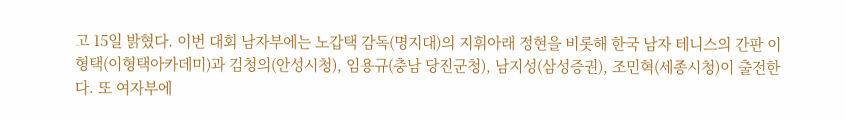고 15일 밝혔다. 이번 대회 남자부에는 노갑택 감독(명지대)의 지휘아래 정현을 비롯해 한국 남자 테니스의 간판 이형택(이형택아카데미)과 김청의(안성시청), 임용규(충남 당진군청), 남지성(삼성증권), 조민혁(세종시청)이 출전한다. 또 여자부에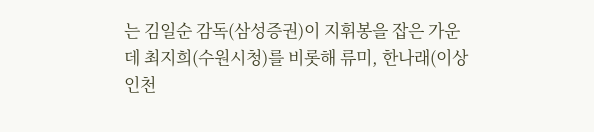는 김일순 감독(삼성증권)이 지휘봉을 잡은 가운데 최지희(수원시청)를 비롯해 류미, 한나래(이상 인천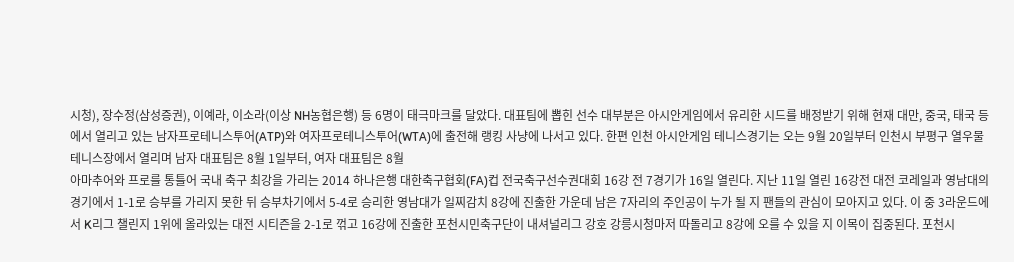시청), 장수정(삼성증권), 이예라, 이소라(이상 NH농협은행) 등 6명이 태극마크를 달았다. 대표팀에 뽑힌 선수 대부분은 아시안게임에서 유리한 시드를 배정받기 위해 현재 대만, 중국, 태국 등에서 열리고 있는 남자프로테니스투어(ATP)와 여자프로테니스투어(WTA)에 출전해 랭킹 사냥에 나서고 있다. 한편 인천 아시안게임 테니스경기는 오는 9월 20일부터 인천시 부평구 열우물테니스장에서 열리며 남자 대표팀은 8월 1일부터, 여자 대표팀은 8월
아마추어와 프로를 통틀어 국내 축구 최강을 가리는 2014 하나은행 대한축구협회(FA)컵 전국축구선수권대회 16강 전 7경기가 16일 열린다. 지난 11일 열린 16강전 대전 코레일과 영남대의 경기에서 1-1로 승부를 가리지 못한 뒤 승부차기에서 5-4로 승리한 영남대가 일찌감치 8강에 진출한 가운데 남은 7자리의 주인공이 누가 될 지 팬들의 관심이 모아지고 있다. 이 중 3라운드에서 K리그 챌린지 1위에 올라있는 대전 시티즌을 2-1로 꺾고 16강에 진출한 포천시민축구단이 내셔널리그 강호 강릉시청마저 따돌리고 8강에 오를 수 있을 지 이목이 집중된다. 포천시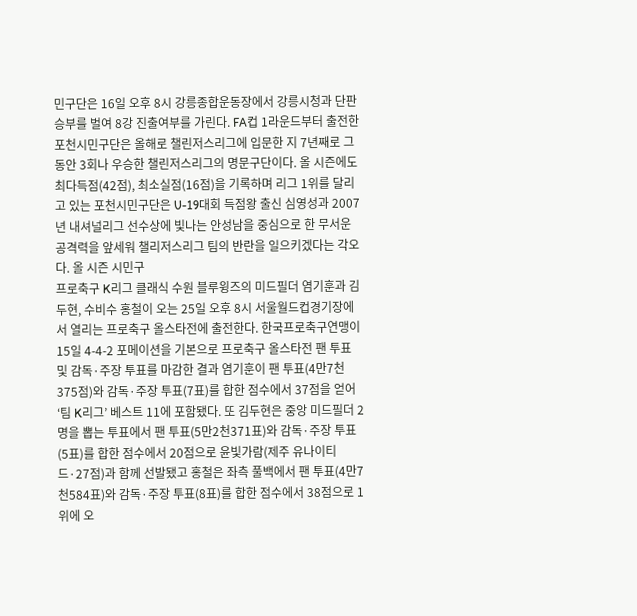민구단은 16일 오후 8시 강릉종합운동장에서 강릉시청과 단판승부를 벌여 8강 진출여부를 가린다. FA컵 1라운드부터 출전한 포천시민구단은 올해로 챌린저스리그에 입문한 지 7년째로 그 동안 3회나 우승한 챌린저스리그의 명문구단이다. 올 시즌에도 최다득점(42점), 최소실점(16점)을 기록하며 리그 1위를 달리고 있는 포천시민구단은 U-19대회 득점왕 출신 심영성과 2007년 내셔널리그 선수상에 빛나는 안성남을 중심으로 한 무서운 공격력을 앞세워 챌리저스리그 팀의 반란을 일으키겠다는 각오다. 올 시즌 시민구
프로축구 K리그 클래식 수원 블루윙즈의 미드필더 염기훈과 김두현, 수비수 홍철이 오는 25일 오후 8시 서울월드컵경기장에서 열리는 프로축구 올스타전에 출전한다. 한국프로축구연맹이 15일 4-4-2 포메이션을 기본으로 프로축구 올스타전 팬 투표 및 감독·주장 투표를 마감한 결과 염기훈이 팬 투표(4만7천375점)와 감독·주장 투표(7표)를 합한 점수에서 37점을 얻어 ‘팀 K리그’ 베스트 11에 포함됐다. 또 김두현은 중앙 미드필더 2명을 뽑는 투표에서 팬 투표(5만2천371표)와 감독·주장 투표(5표)를 합한 점수에서 20점으로 윤빛가람(제주 유나이티드·27점)과 함께 선발됐고 홍철은 좌측 풀백에서 팬 투표(4만7천584표)와 감독·주장 투표(8표)를 합한 점수에서 38점으로 1위에 오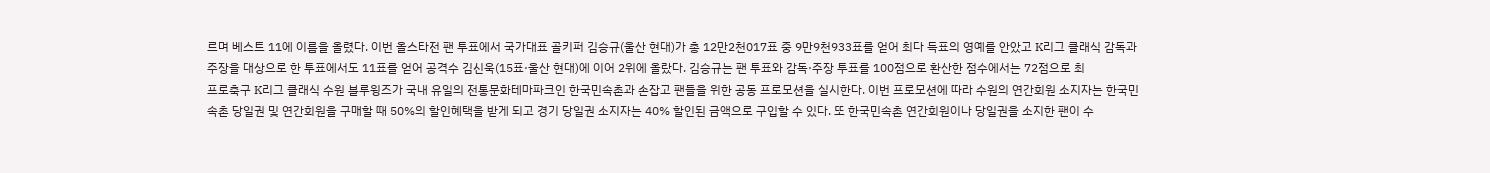르며 베스트 11에 이름을 올렸다. 이번 올스타전 팬 투표에서 국가대표 골키퍼 김승규(울산 현대)가 총 12만2천017표 중 9만9천933표를 얻어 최다 득표의 영예를 안았고 K리그 클래식 감독과 주장을 대상으로 한 투표에서도 11표를 얻어 공격수 김신욱(15표·울산 현대)에 이어 2위에 올랐다. 김승규는 팬 투표와 감독·주장 투표를 100점으로 환산한 점수에서는 72점으로 최
프로축구 K리그 클래식 수원 블루윙즈가 국내 유일의 전통문화테마파크인 한국민속촌과 손잡고 팬들을 위한 공동 프로모션을 실시한다. 이번 프로모션에 따라 수원의 연간회원 소지자는 한국민속촌 당일권 및 연간회원을 구매할 때 50%의 할인혜택을 받게 되고 경기 당일권 소지자는 40% 할인된 금액으로 구입할 수 있다. 또 한국민속촌 연간회원이나 당일권을 소지한 팬이 수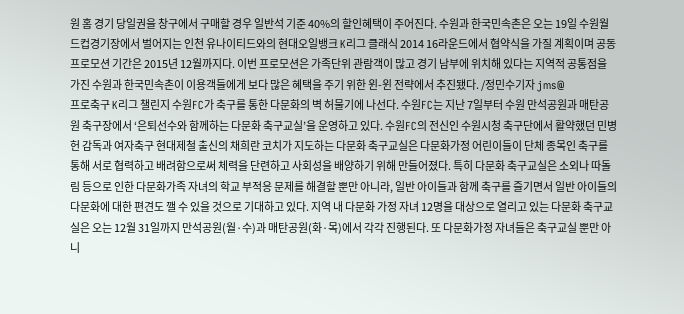원 홈 경기 당일권을 창구에서 구매할 경우 일반석 기준 40%의 할인혜택이 주어진다. 수원과 한국민속촌은 오는 19일 수원월드컵경기장에서 벌어지는 인천 유나이티드와의 현대오일뱅크 K리그 클래식 2014 16라운드에서 협약식을 가질 계획이며 공동 프로모션 기간은 2015년 12월까지다. 이번 프로모션은 가족단위 관람객이 많고 경기 남부에 위치해 있다는 지역적 공통점을 가진 수원과 한국민속촌이 이용객들에게 보다 많은 혜택을 주기 위한 윈-윈 전략에서 추진됐다. /정민수기자 jms@
프로축구 K리그 챌린지 수원FC가 축구를 통한 다문화의 벽 허물기에 나선다. 수원FC는 지난 7일부터 수원 만석공원과 매탄공원 축구장에서 ‘은퇴선수와 함께하는 다문화 축구교실’을 운영하고 있다. 수원FC의 전신인 수원시청 축구단에서 활약했던 민병헌 감독과 여자축구 현대제철 출신의 채희란 코치가 지도하는 다문화 축구교실은 다문화가정 어린이들이 단체 종목인 축구를 통해 서로 협력하고 배려함으로써 체력을 단련하고 사회성을 배양하기 위해 만들어졌다. 특히 다문화 축구교실은 소외나 따돌림 등으로 인한 다문화가족 자녀의 학교 부적응 문제를 해결할 뿐만 아니라, 일반 아이들과 함께 축구를 즐기면서 일반 아이들의 다문화에 대한 편견도 깰 수 있을 것으로 기대하고 있다. 지역 내 다문화 가정 자녀 12명을 대상으로 열리고 있는 다문화 축구교실은 오는 12월 31일까지 만석공원(월·수)과 매탄공원(화·목)에서 각각 진행된다. 또 다문화가정 자녀들은 축구교실 뿐만 아니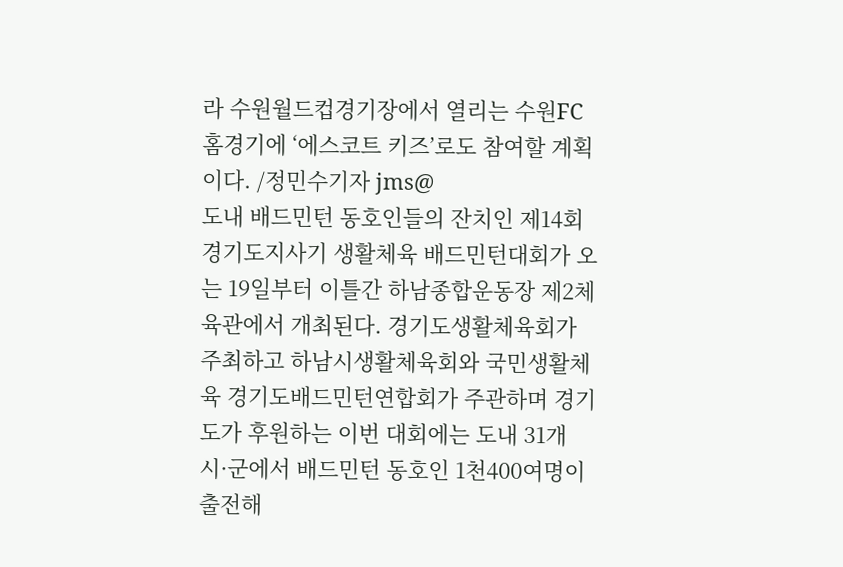라 수원월드컵경기장에서 열리는 수원FC 홈경기에 ‘에스코트 키즈’로도 참여할 계획이다. /정민수기자 jms@
도내 배드민턴 동호인들의 잔치인 제14회 경기도지사기 생활체육 배드민턴대회가 오는 19일부터 이틀간 하남종합운동장 제2체육관에서 개최된다. 경기도생활체육회가 주최하고 하남시생활체육회와 국민생활체육 경기도배드민턴연합회가 주관하며 경기도가 후원하는 이번 대회에는 도내 31개 시·군에서 배드민턴 동호인 1천400여명이 출전해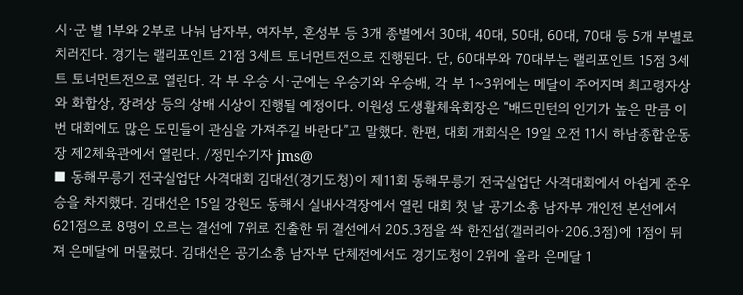시·군 별 1부와 2부로 나눠 남자부, 여자부, 혼성부 등 3개 종별에서 30대, 40대, 50대, 60대, 70대 등 5개 부별로 치러진다. 경기는 랠리포인트 21점 3세트 토너먼트전으로 진행된다. 단, 60대부와 70대부는 랠리포인트 15점 3세트 토너먼트전으로 열린다. 각 부 우승 시·군에는 우승기와 우승배, 각 부 1~3위에는 메달이 주어지며 최고령자상와 화합상, 장려상 등의 상배 시상이 진행될 예정이다. 이원성 도생활체육회장은 “배드민턴의 인기가 높은 만큼 이번 대회에도 많은 도민들이 관심을 가져주길 바란다”고 말했다. 한편, 대회 개회식은 19일 오전 11시 하남종합운동장 제2체육관에서 열린다. /정민수기자 jms@
■ 동해무릉기 전국실업단 사격대회 김대선(경기도청)이 제11회 동해무릉기 전국실업단 사격대회에서 아쉽게 준우승을 차지했다. 김대선은 15일 강원도 동해시 실내사격장에서 열린 대회 첫 날 공기소총 남자부 개인전 본선에서 621점으로 8명이 오르는 결선에 7위로 진출한 뒤 결선에서 205.3점을 쏴 한진섭(갤러리아·206.3점)에 1점이 뒤져 은메달에 머물렀다. 김대선은 공기소총 남자부 단체전에서도 경기도청이 2위에 올라 은메달 1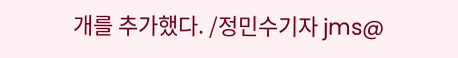개를 추가했다. /정민수기자 jms@